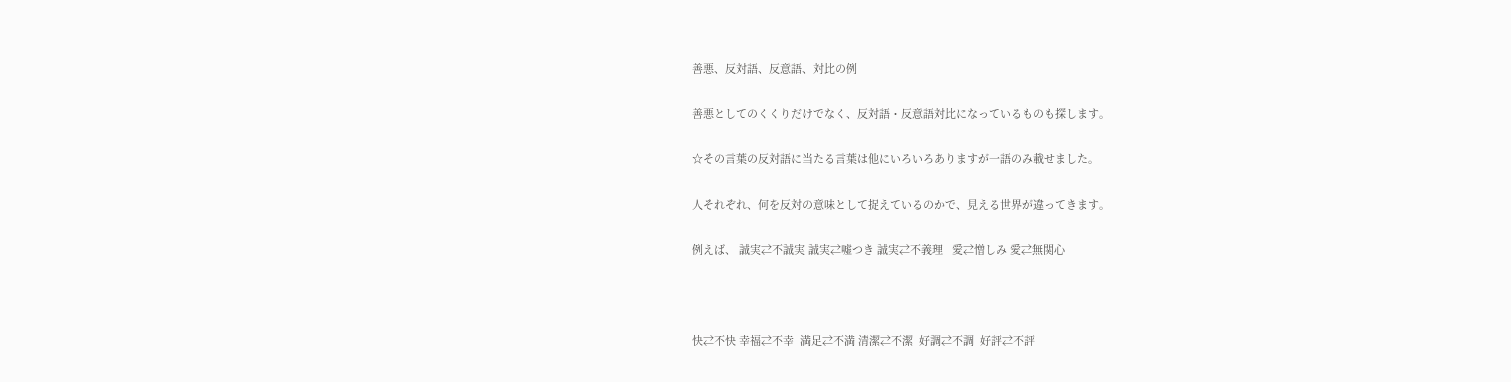善悪、反対語、反意語、対比の例

善悪としてのくくりだけでなく、反対語・反意語対比になっているものも探します。

☆その言葉の反対語に当たる言葉は他にいろいろありますが一語のみ載せました。

人それぞれ、何を反対の意味として捉えているのかで、見える世界が違ってきます。

例えば、 誠実⇄不誠実 誠実⇄嘘つき 誠実⇄不義理   愛⇄憎しみ 愛⇄無関心



快⇄不快 幸福⇄不幸  満足⇄不満 清潔⇄不潔  好調⇄不調  好評⇄不評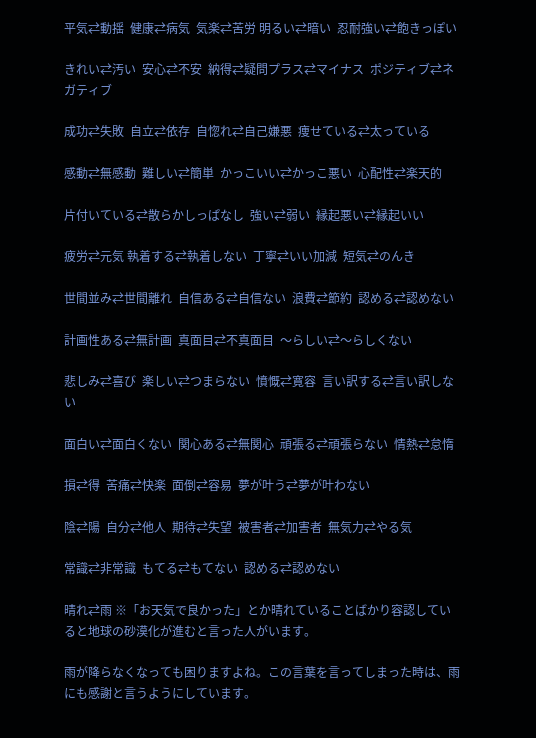平気⇄動揺  健康⇄病気  気楽⇄苦労 明るい⇄暗い  忍耐強い⇄飽きっぽい

きれい⇄汚い  安心⇄不安  納得⇄疑問プラス⇄マイナス  ポジティブ⇄ネガティブ

成功⇄失敗  自立⇄依存  自惚れ⇄自己嫌悪  痩せている⇄太っている

感動⇄無感動  難しい⇄簡単  かっこいい⇄かっこ悪い  心配性⇄楽天的

片付いている⇄散らかしっぱなし  強い⇄弱い  縁起悪い⇄縁起いい

疲労⇄元気 執着する⇄執着しない  丁寧⇄いい加減  短気⇄のんき

世間並み⇄世間離れ  自信ある⇄自信ない  浪費⇄節約  認める⇄認めない

計画性ある⇄無計画  真面目⇄不真面目  〜らしい⇄〜らしくない

悲しみ⇄喜び  楽しい⇄つまらない  憤慨⇄寛容  言い訳する⇄言い訳しない

面白い⇄面白くない  関心ある⇄無関心  頑張る⇄頑張らない  情熱⇄怠惰

損⇄得  苦痛⇄快楽  面倒⇄容易  夢が叶う⇄夢が叶わない

陰⇄陽  自分⇄他人  期待⇄失望  被害者⇄加害者  無気力⇄やる気

常識⇄非常識  もてる⇄もてない  認める⇄認めない

晴れ⇄雨 ※「お天気で良かった」とか晴れていることばかり容認していると地球の砂漠化が進むと言った人がいます。

雨が降らなくなっても困りますよね。この言葉を言ってしまった時は、雨にも感謝と言うようにしています。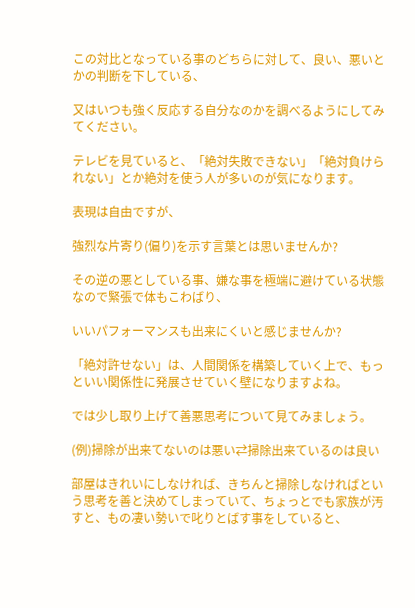この対比となっている事のどちらに対して、良い、悪いとかの判断を下している、

又はいつも強く反応する自分なのかを調べるようにしてみてください。

テレビを見ていると、「絶対失敗できない」「絶対負けられない」とか絶対を使う人が多いのが気になります。

表現は自由ですが、

強烈な片寄り(偏り)を示す言葉とは思いませんか?

その逆の悪としている事、嫌な事を極端に避けている状態なので緊張で体もこわばり、

いいパフォーマンスも出来にくいと感じませんか?

「絶対許せない」は、人間関係を構築していく上で、もっといい関係性に発展させていく壁になりますよね。

では少し取り上げて善悪思考について見てみましょう。

(例)掃除が出来てないのは悪い⇄掃除出来ているのは良い

部屋はきれいにしなければ、きちんと掃除しなければという思考を善と決めてしまっていて、ちょっとでも家族が汚すと、もの凄い勢いで叱りとばす事をしていると、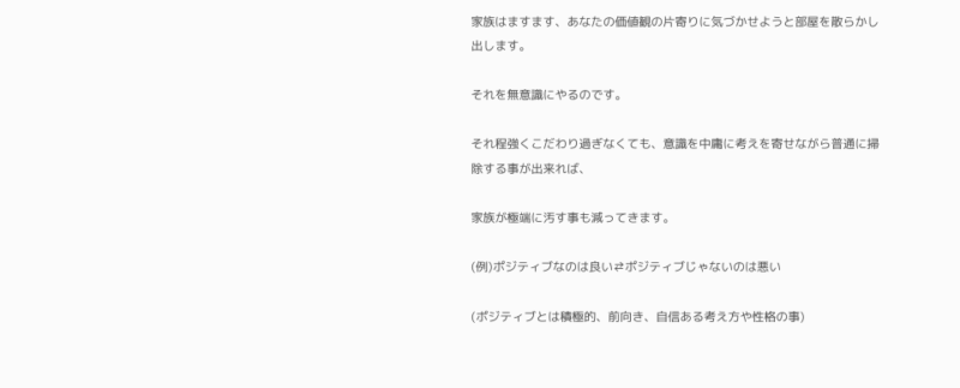家族はますます、あなたの価値観の片寄りに気づかせようと部屋を散らかし出します。

それを無意識にやるのです。

それ程強くこだわり過ぎなくても、意識を中庸に考えを寄せながら普通に掃除する事が出来れば、

家族が極端に汚す事も減ってきます。

(例)ポジティブなのは良い⇄ポジティブじゃないのは悪い

(ポジティブとは積極的、前向き、自信ある考え方や性格の事)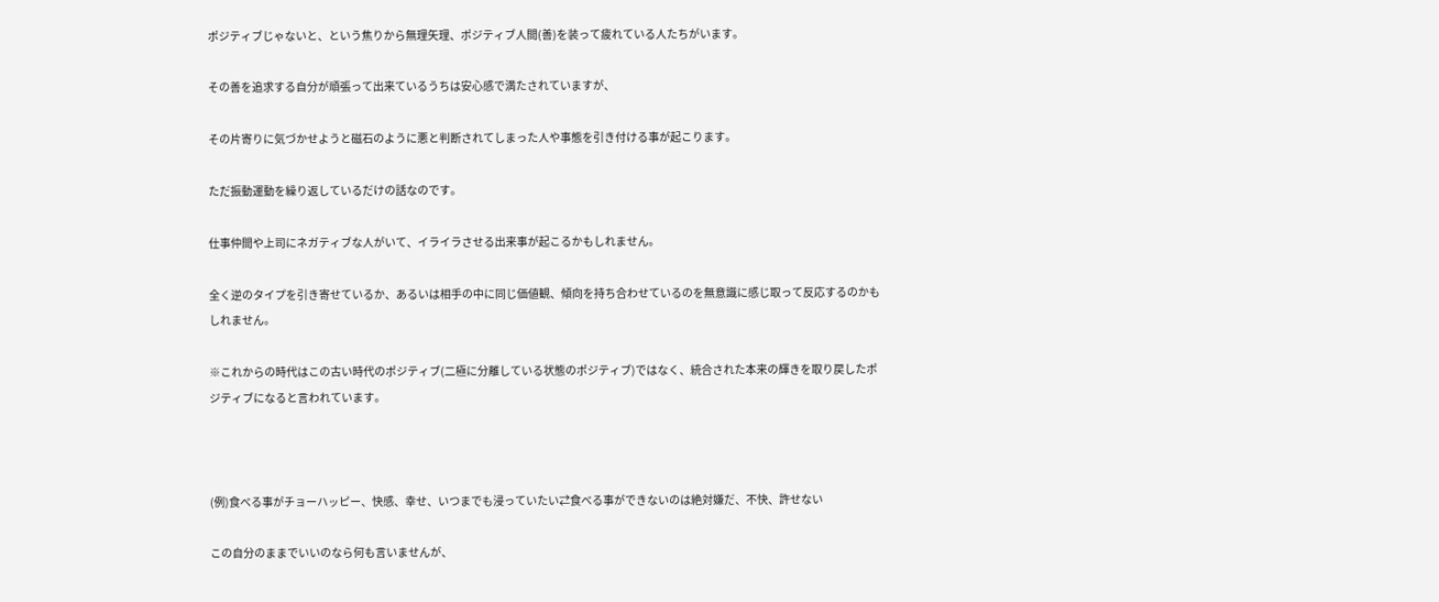ポジティブじゃないと、という焦りから無理矢理、ポジティブ人間(善)を装って疲れている人たちがいます。

その善を追求する自分が頑張って出来ているうちは安心感で満たされていますが、

その片寄りに気づかせようと磁石のように悪と判断されてしまった人や事態を引き付ける事が起こります。

ただ振動運動を繰り返しているだけの話なのです。

仕事仲間や上司にネガティブな人がいて、イライラさせる出来事が起こるかもしれません。

全く逆のタイプを引き寄せているか、あるいは相手の中に同じ価値観、傾向を持ち合わせているのを無意識に感じ取って反応するのかもしれません。

※これからの時代はこの古い時代のポジティブ(二極に分離している状態のポジティブ)ではなく、統合された本来の輝きを取り戻したポジティブになると言われています。



(例)食べる事がチョーハッピー、快感、幸せ、いつまでも浸っていたい⇄食べる事ができないのは絶対嫌だ、不快、許せない

この自分のままでいいのなら何も言いませんが、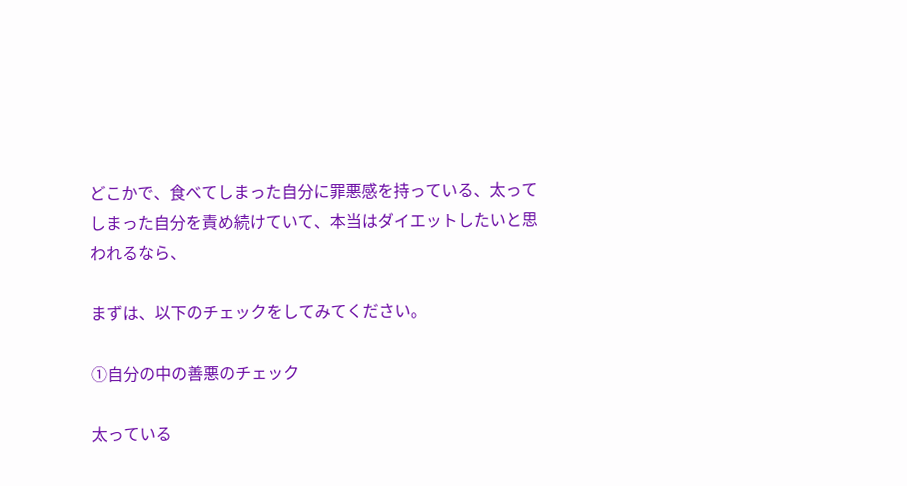どこかで、食べてしまった自分に罪悪感を持っている、太ってしまった自分を責め続けていて、本当はダイエットしたいと思われるなら、

まずは、以下のチェックをしてみてください。

①自分の中の善悪のチェック

太っている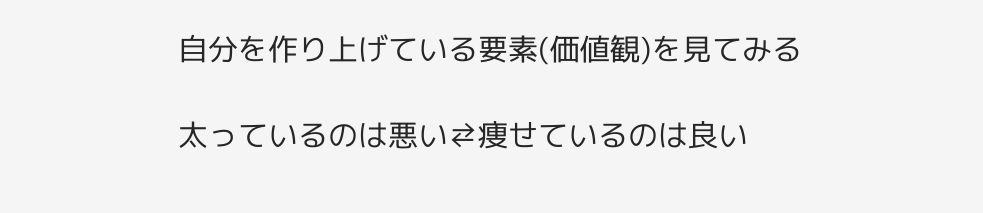自分を作り上げている要素(価値観)を見てみる

太っているのは悪い⇄痩せているのは良い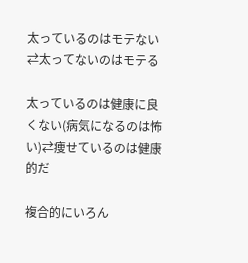太っているのはモテない⇄太ってないのはモテる

太っているのは健康に良くない(病気になるのは怖い)⇄痩せているのは健康的だ

複合的にいろん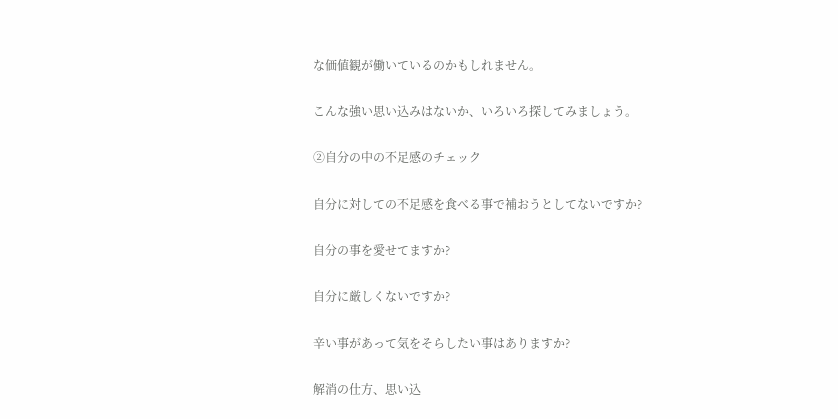な価値観が働いているのかもしれません。

こんな強い思い込みはないか、いろいろ探してみましょう。

②自分の中の不足感のチェック

自分に対しての不足感を食べる事で補おうとしてないですか?

自分の事を愛せてますか?

自分に厳しくないですか?

辛い事があって気をそらしたい事はありますか?

解消の仕方、思い込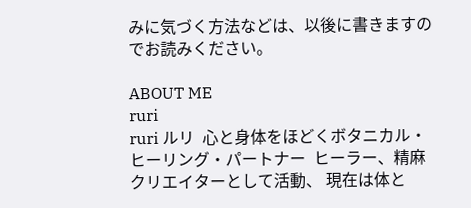みに気づく方法などは、以後に書きますのでお読みください。

ABOUT ME
ruri
ruri ルリ  心と身体をほどくボタニカル・ヒーリング・パートナー  ヒーラー、精麻クリエイターとして活動、 現在は体と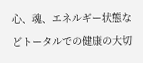心、魂、エネルギー状態などトータルでの健康の大切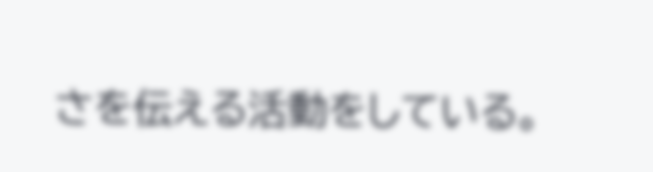さを伝える活動をしている。